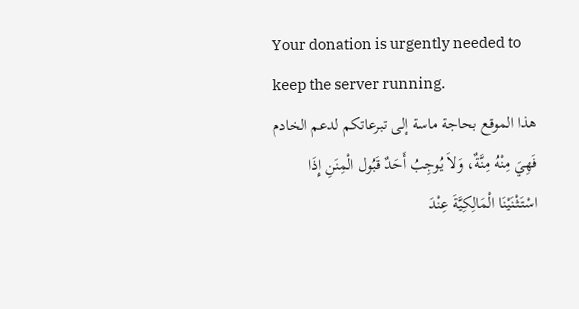Your donation is urgently needed to keep the server running.
هذا الموقع بحاجة ماسة إلى تبرعاتكم لدعم الخادم
فَهِيَ مِنْهُ مِنَّةٌ، وَلاَ يُوجِبُ أَحَدٌ قَبُول الْمِنَنِ إِذَا اسْتَثْنَيْنَا الْمَالِكِيَّةَ عِنْدَ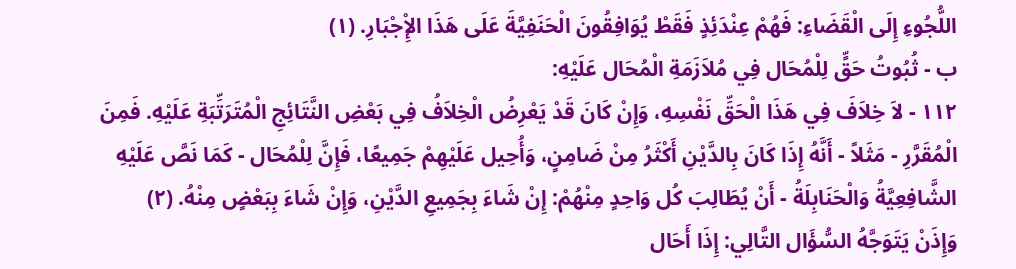اللُّجُوءِ إِلَى الْقَضَاءِ: فَهُمْ عِنْدَئِذٍ فَقَطْ يُوَافِقُونَ الْحَنَفِيَّةَ عَلَى هَذَا الإِْجْبَارِ. (١)
ب - ثُبُوتُ حَقٍّ لِلْمُحَال فِي مُلاَزَمَةِ الْمُحَال عَلَيْهِ:
١١٢ - لاَ خِلاَفَ فِي هَذَا الْحَقِّ نَفْسِهِ، وَإِنْ كَانَ قَدْ يَعْرِضُ الْخِلاَفُ فِي بَعْضِ النَّتَائِجِ الْمُتَرَتِّبَةِ عَلَيْهِ. فَمِنَ الْمُقَرَّرِ - مَثَلاً - أَنَّهُ إِذَا كَانَ بِالدَّيْنِ أَكْثَرُ مِنْ ضَامِنٍ، وَأُحِيل عَلَيْهِمْ جَمِيعًا، فَإِنَّ لِلْمُحَال - كَمَا نَصَّ عَلَيْهِ الشَّافِعِيَّةُ وَالْحَنَابِلَةُ - أَنْ يُطَالِبَ كُل وَاحِدٍ مِنْهُمْ: إِنْ شَاءَ بِجَمِيعِ الدَّيْنِ، وَإِنْ شَاءَ بِبَعْضٍ مِنْهُ. (٢)
وَإِذَنْ يَتَوَجَّهُ السُّؤَال التَّالِي: إِذَا أَحَال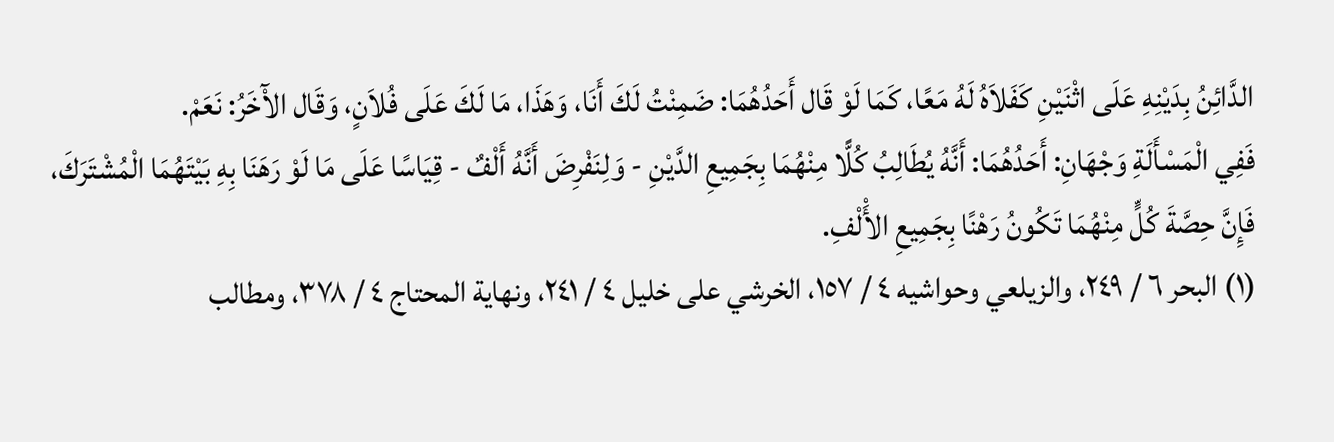الدَّائِنُ بِدَيْنِهِ عَلَى اثْنَيْنِ كَفَلاَهُ لَهُ مَعًا، كَمَا لَوْ قَال أَحَدُهُمَا: ضَمِنْتُ لَكَ أَنَا، وَهَذَا، مَا لَكَ عَلَى فُلاَنٍ، وَقَال الآْخَرُ: نَعَمْ.
فَفِي الْمَسْأَلَةِ وَجْهَانِ: أَحَدُهُمَا: أَنَّهُ يُطَالِبُ كُلًّا مِنْهُمَا بِجَمِيعِ الدَّيْنِ - وَلِنَفْرِضَ أَنَّهُ أَلْفٌ - قِيَاسًا عَلَى مَا لَوْ رَهَنَا بِهِ بَيْتَهُمَا الْمُشْتَرَكَ، فَإِنَّ حِصَّةَ كُلٍّ مِنْهُمَا تَكُونُ رَهْنًا بِجَمِيعِ الأَْلْفِ.
(١) البحر ٦ / ٢٤٩، والزيلعي وحواشيه ٤ / ١٥٧، الخرشي على خليل ٤ / ٢٤١، ونهاية المحتاج ٤ / ٣٧٨، ومطالب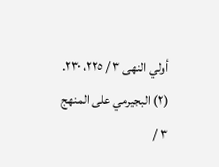أولي النهى ٣ / ٢٢٥، ٢٣٠.
(٢) البجيرمي على المنهج ٣ /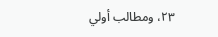٢٣، ومطالب أولي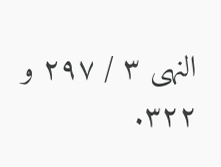النهى ٣ / ٢٩٧ و ٣٢٢.